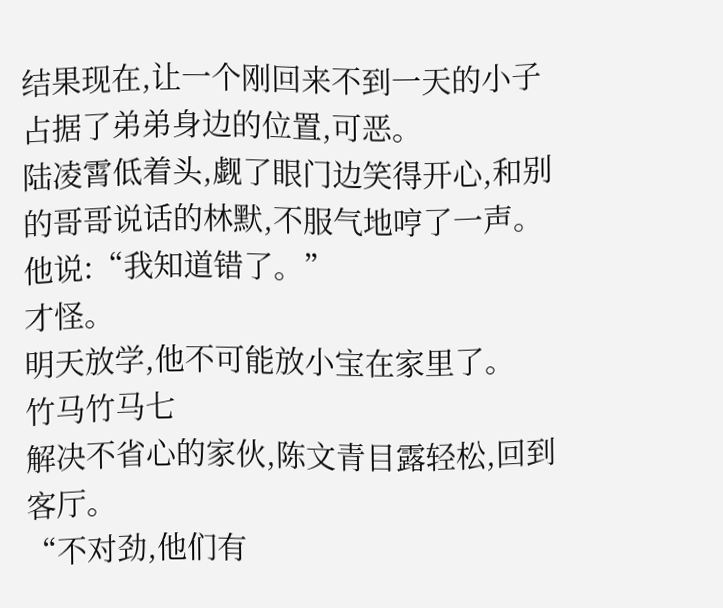结果现在,让一个刚回来不到一天的小子占据了弟弟身边的位置,可恶。
陆凌霄低着头,觑了眼门边笑得开心,和别的哥哥说话的林默,不服气地哼了一声。
他说:“我知道错了。”
才怪。
明天放学,他不可能放小宝在家里了。
竹马竹马七
解决不省心的家伙,陈文青目露轻松,回到客厅。
“不对劲,他们有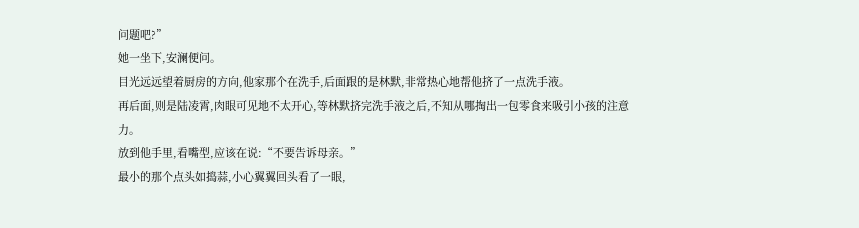问题吧?”
她一坐下,安澜便问。
目光远远望着厨房的方向,他家那个在洗手,后面跟的是林默,非常热心地帮他挤了一点洗手液。
再后面,则是陆凌霄,肉眼可见地不太开心,等林默挤完洗手液之后,不知从哪掏出一包零食来吸引小孩的注意力。
放到他手里,看嘴型,应该在说:“不要告诉母亲。”
最小的那个点头如捣蒜,小心翼翼回头看了一眼,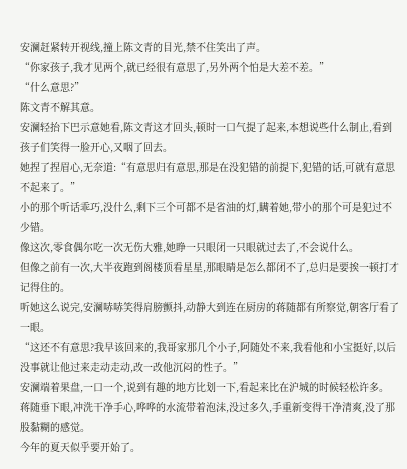安澜赶紧转开视线,撞上陈文青的目光,禁不住笑出了声。
“你家孩子,我才见两个,就已经很有意思了,另外两个怕是大差不差。”
“什么意思?”
陈文青不解其意。
安澜轻抬下巴示意她看,陈文青这才回头,顿时一口气提了起来,本想说些什么制止,看到孩子们笑得一脸开心,又咽了回去。
她捏了捏眉心,无奈道:“有意思归有意思,那是在没犯错的前提下,犯错的话,可就有意思不起来了。”
小的那个听话乖巧,没什么,剩下三个可都不是省油的灯,瞒着她,带小的那个可是犯过不少错。
像这次,零食偶尔吃一次无伤大雅,她睁一只眼闭一只眼就过去了,不会说什么。
但像之前有一次,大半夜跑到阁楼顶看星星,那眼睛是怎么都闭不了,总归是要挨一顿打才记得住的。
听她这么说完,安澜哧哧笑得肩膀颤抖,动静大到连在厨房的蒋随都有所察觉,朝客厅看了一眼。
“这还不有意思?我早该回来的,我哥家那几个小子,阿随处不来,我看他和小宝挺好,以后没事就让他过来走动走动,改一改他沉闷的性子。”
安澜端着果盘,一口一个,说到有趣的地方比划一下,看起来比在沪城的时候轻松许多。
蒋随垂下眼,冲洗干净手心,哗哗的水流带着泡沫,没过多久,手重新变得干净清爽,没了那股黏糊的感觉。
今年的夏天似乎要开始了。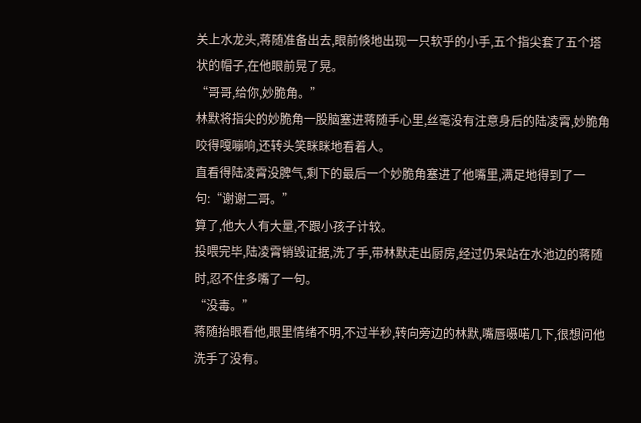关上水龙头,蒋随准备出去,眼前倏地出现一只软乎的小手,五个指尖套了五个塔状的帽子,在他眼前晃了晃。
“哥哥,给你,妙脆角。”
林默将指尖的妙脆角一股脑塞进蒋随手心里,丝毫没有注意身后的陆凌霄,妙脆角咬得嘎嘣响,还转头笑眯眯地看着人。
直看得陆凌霄没脾气,剩下的最后一个妙脆角塞进了他嘴里,满足地得到了一句:“谢谢二哥。”
算了,他大人有大量,不跟小孩子计较。
投喂完毕,陆凌霄销毁证据,洗了手,带林默走出厨房,经过仍呆站在水池边的蒋随时,忍不住多嘴了一句。
“没毒。”
蒋随抬眼看他,眼里情绪不明,不过半秒,转向旁边的林默,嘴唇嗫喏几下,很想问他洗手了没有。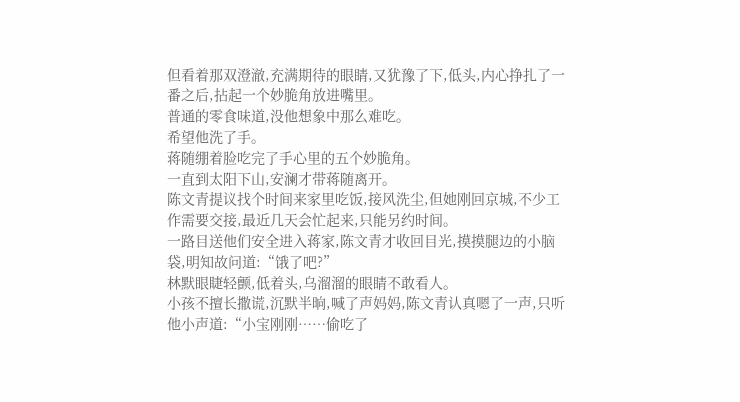但看着那双澄澈,充满期待的眼睛,又犹豫了下,低头,内心挣扎了一番之后,拈起一个妙脆角放进嘴里。
普通的零食味道,没他想象中那么难吃。
希望他洗了手。
蒋随绷着脸吃完了手心里的五个妙脆角。
一直到太阳下山,安澜才带蒋随离开。
陈文青提议找个时间来家里吃饭,接风洗尘,但她刚回京城,不少工作需要交接,最近几天会忙起来,只能另约时间。
一路目送他们安全进入蒋家,陈文青才收回目光,摸摸腿边的小脑袋,明知故问道:“饿了吧?”
林默眼睫轻颤,低着头,乌溜溜的眼睛不敢看人。
小孩不擅长撒谎,沉默半晌,喊了声妈妈,陈文青认真嗯了一声,只听他小声道:“小宝刚刚……偷吃了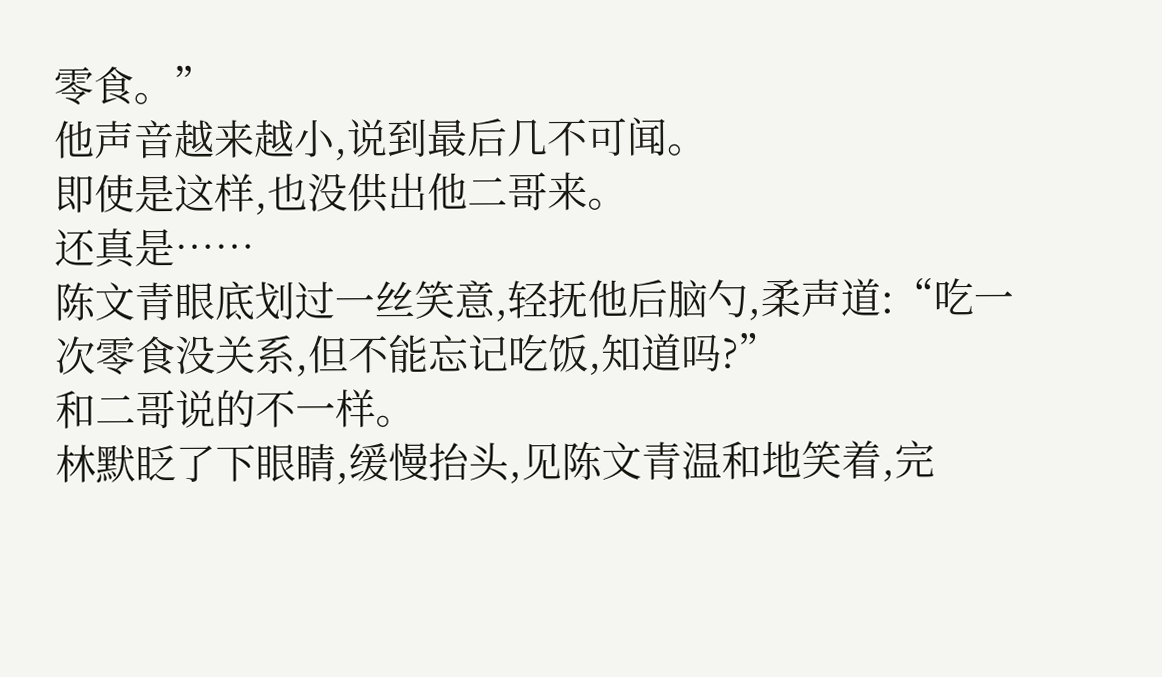零食。”
他声音越来越小,说到最后几不可闻。
即使是这样,也没供出他二哥来。
还真是……
陈文青眼底划过一丝笑意,轻抚他后脑勺,柔声道:“吃一次零食没关系,但不能忘记吃饭,知道吗?”
和二哥说的不一样。
林默眨了下眼睛,缓慢抬头,见陈文青温和地笑着,完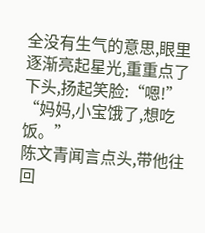全没有生气的意思,眼里逐渐亮起星光,重重点了下头,扬起笑脸:“嗯!”
“妈妈,小宝饿了,想吃饭。”
陈文青闻言点头,带他往回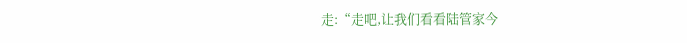走:“走吧,让我们看看陆管家今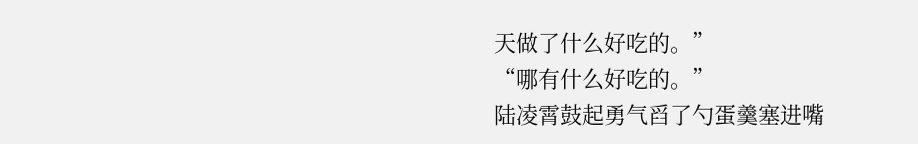天做了什么好吃的。”
“哪有什么好吃的。”
陆凌霄鼓起勇气舀了勺蛋羹塞进嘴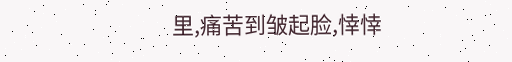里,痛苦到皱起脸,悻悻